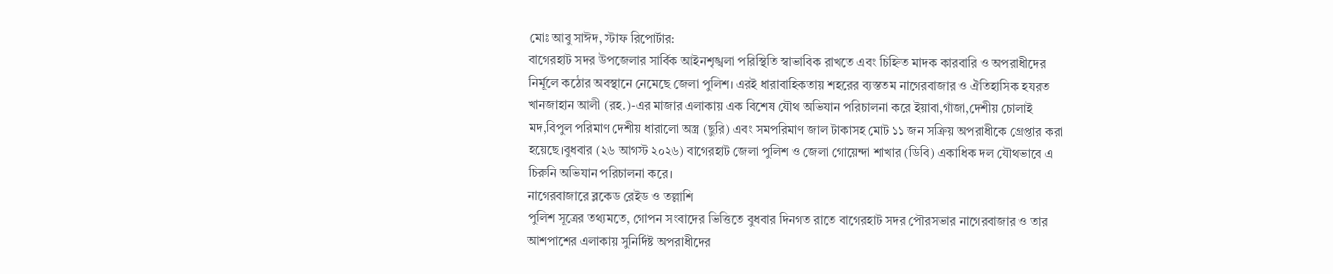মোঃ আবু সাঈদ, স্টাফ রিপোর্টার:
বাগেরহাট সদর উপজেলার সার্বিক আইনশৃঙ্খলা পরিস্থিতি স্বাভাবিক রাখতে এবং চিহ্নিত মাদক কারবারি ও অপরাধীদের নির্মূলে কঠোর অবস্থানে নেমেছে জেলা পুলিশ। এরই ধারাবাহিকতায় শহরের ব্যস্ততম নাগেরবাজার ও ঐতিহাসিক হযরত খানজাহান আলী (রহ.)-এর মাজার এলাকায় এক বিশেষ যৌথ অভিযান পরিচালনা করে ইয়াবা,গাঁজা,দেশীয় চোলাই মদ,বিপুল পরিমাণ দেশীয় ধারালো অস্ত্র (ছুরি) এবং সমপরিমাণ জাল টাকাসহ মোট ১১ জন সক্রিয় অপরাধীকে গ্রেপ্তার করা হয়েছে।বুধবার (২৬ আগস্ট ২০২৬) বাগেরহাট জেলা পুলিশ ও জেলা গোয়েন্দা শাখার (ডিবি) একাধিক দল যৌথভাবে এ চিরুনি অভিযান পরিচালনা করে।
নাগেরবাজারে ব্লকেড রেইড ও তল্লাশি
পুলিশ সূত্রের তথ্যমতে, গোপন সংবাদের ভিত্তিতে বুধবার দিনগত রাতে বাগেরহাট সদর পৌরসভার নাগেরবাজার ও তার আশপাশের এলাকায় সুনির্দিষ্ট অপরাধীদের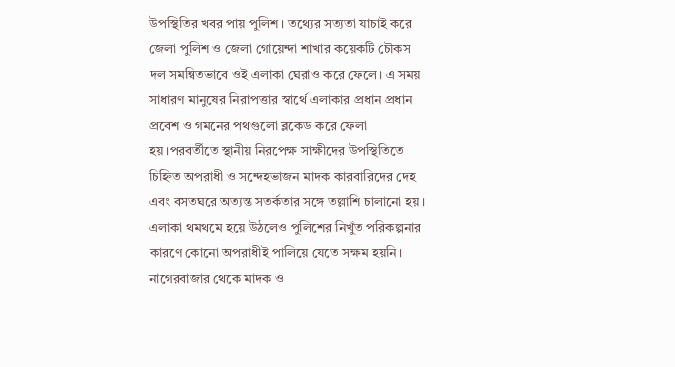উপস্থিতির খবর পায় পুলিশ। তথ্যের সত্যতা যাচাই করে জেলা পুলিশ ও জেলা গোয়েন্দা শাখার কয়েকটি চৌকস দল সমন্বিতভাবে ওই এলাকা ঘেরাও করে ফেলে। এ সময় সাধারণ মানুষের নিরাপত্তার স্বার্থে এলাকার প্রধান প্রধান প্রবেশ ও গমনের পথগুলো ব্লকেড করে ফেলা হয়।পরবর্তীতে স্থানীয় নিরপেক্ষ সাক্ষীদের উপস্থিতিতে চিহ্নিত অপরাধী ও সন্দেহভাজন মাদক কারবারিদের দেহ এবং বসতঘরে অত্যন্ত সতর্কতার সঙ্গে তল্লাশি চালানো হয়। এলাকা থমথমে হয়ে উঠলেও পুলিশের নিখুঁত পরিকল্পনার কারণে কোনো অপরাধীই পালিয়ে যেতে সক্ষম হয়নি।
নাগেরবাজার থেকে মাদক ও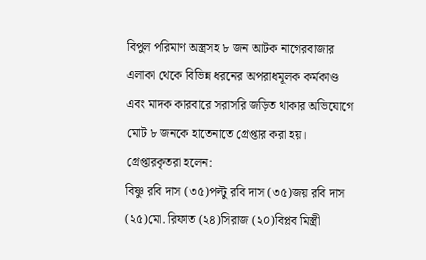বিপুল পরিমাণ অস্ত্রসহ ৮ জন আটক নাগেরবাজার এলাকা থেকে বিভিন্ন ধরনের অপরাধমূলক কর্মকাণ্ড এবং মাদক কারবারে সরাসরি জড়িত থাকার অভিযোগে মোট ৮ জনকে হাতেনাতে গ্রেপ্তার করা হয়। গ্রেপ্তারকৃতরা হলেন:
বিষ্ণু রবি দাস (৩৫)পল্টু রবি দাস (৩৫)জয় রবি দাস (২৫)মো. রিফাত (২৪)সিরাজ (২০)বিপ্লব মিস্ত্রী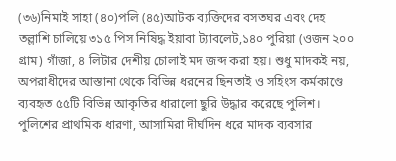(৩৬)নিমাই সাহা (৪০)পলি (৪৫)আটক ব্যক্তিদের বসতঘর এবং দেহ তল্লাশি চালিয়ে ৩১৫ পিস নিষিদ্ধ ইয়াবা ট্যাবলেট,১৪০ পুরিয়া (ওজন ২০০ গ্রাম) গাঁজা, ৪ লিটার দেশীয় চোলাই মদ জব্দ করা হয়। শুধু মাদকই নয়, অপরাধীদের আস্তানা থেকে বিভিন্ন ধরনের ছিনতাই ও সহিংস কর্মকাণ্ডে ব্যবহৃত ৫৫টি বিভিন্ন আকৃতির ধারালো ছুরি উদ্ধার করেছে পুলিশ। পুলিশের প্রাথমিক ধারণা, আসামিরা দীর্ঘদিন ধরে মাদক ব্যবসার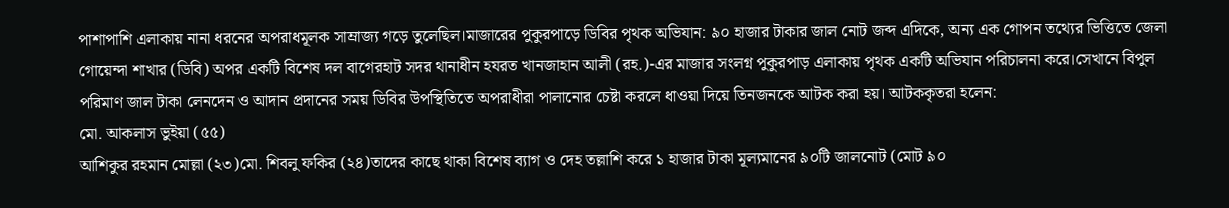পাশাপাশি এলাকায় নানা ধরনের অপরাধমূলক সাম্রাজ্য গড়ে তুলেছিল।মাজারের পুকুরপাড়ে ডিবির পৃথক অভিযান: ৯০ হাজার টাকার জাল নোট জব্দ এদিকে, অন্য এক গোপন তথ্যের ভিত্তিতে জেলা গোয়েন্দা শাখার (ডিবি) অপর একটি বিশেষ দল বাগেরহাট সদর থানাধীন হযরত খানজাহান আলী (রহ.)-এর মাজার সংলগ্ন পুকুরপাড় এলাকায় পৃথক একটি অভিযান পরিচালনা করে।সেখানে বিপুল পরিমাণ জাল টাকা লেনদেন ও আদান প্রদানের সময় ডিবির উপস্থিতিতে অপরাধীরা পালানোর চেষ্টা করলে ধাওয়া দিয়ে তিনজনকে আটক করা হয়। আটককৃতরা হলেন:
মো. আকলাস ভুইয়া (৫৫)
আশিকুর রহমান মোল্লা (২৩)মো. শিবলু ফকির (২৪)তাদের কাছে থাকা বিশেষ ব্যাগ ও দেহ তল্লাশি করে ১ হাজার টাকা মূল্যমানের ৯০টি জালনোট (মোট ৯০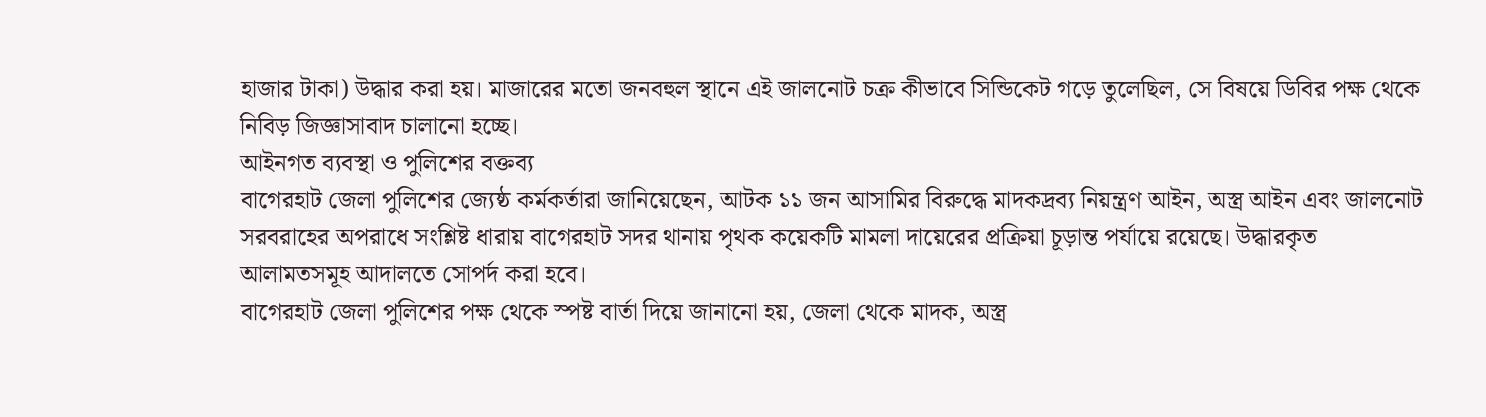হাজার টাকা) উদ্ধার করা হয়। মাজারের মতো জনবহুল স্থানে এই জালনোট চক্র কীভাবে সিন্ডিকেট গড়ে তুলেছিল, সে বিষয়ে ডিবির পক্ষ থেকে নিবিড় জিজ্ঞাসাবাদ চালানো হচ্ছে।
আইনগত ব্যবস্থা ও পুলিশের বক্তব্য
বাগেরহাট জেলা পুলিশের জ্যেষ্ঠ কর্মকর্তারা জানিয়েছেন, আটক ১১ জন আসামির বিরুদ্ধে মাদকদ্রব্য নিয়ন্ত্রণ আইন, অস্ত্র আইন এবং জালনোট সরবরাহের অপরাধে সংশ্লিষ্ট ধারায় বাগেরহাট সদর থানায় পৃথক কয়েকটি মামলা দায়েরের প্রক্রিয়া চূড়ান্ত পর্যায়ে রয়েছে। উদ্ধারকৃত আলামতসমূহ আদালতে সোপর্দ করা হবে।
বাগেরহাট জেলা পুলিশের পক্ষ থেকে স্পষ্ট বার্তা দিয়ে জানানো হয়, জেলা থেকে মাদক, অস্ত্র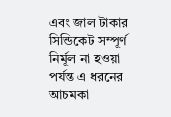এবং জাল টাকার সিন্ডিকেট সম্পূর্ণ নির্মূল না হওয়া পর্যন্ত এ ধরনের আচমকা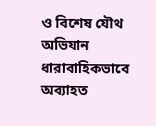ও বিশেষ যৌথ অভিযান ধারাবাহিকভাবে অব্যাহত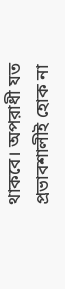থাকবে। অপরাধী যত প্রভাবশালীই হোক না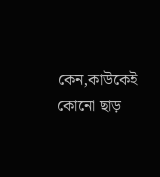কেন,কাউকেই কোনো ছাড়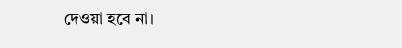দেওয়া হবে না।